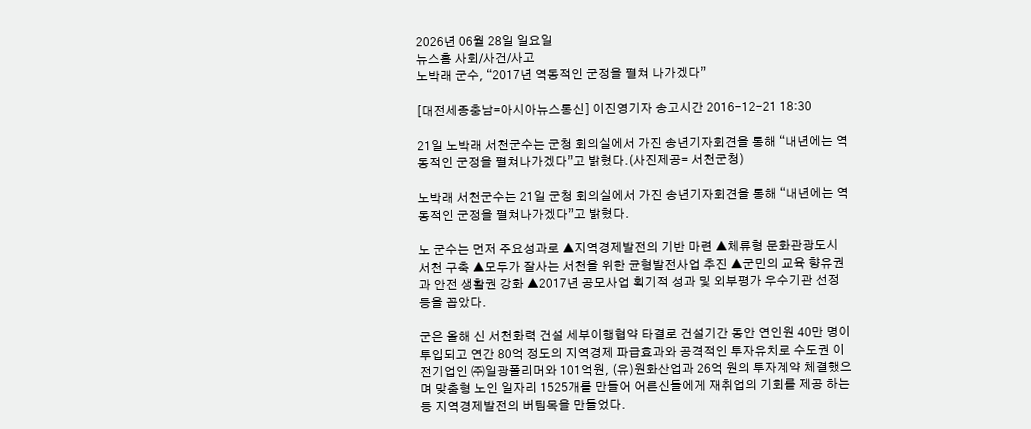2026년 06월 28일 일요일
뉴스홈 사회/사건/사고
노박래 군수, “2017년 역동적인 군정을 펼쳐 나가겠다”

[대전세종충남=아시아뉴스통신] 이진영기자 송고시간 2016-12-21 18:30

21일 노박래 서천군수는 군청 회의실에서 가진 송년기자회견을 통해 “내년에는 역동적인 군정을 펼쳐나가겠다”고 밝혔다.(사진제공= 서천군청)

노박래 서천군수는 21일 군청 회의실에서 가진 송년기자회견을 통해 “내년에는 역동적인 군정을 펼쳐나가겠다”고 밝혔다.

노 군수는 먼저 주요성과로 ▲지역경제발전의 기반 마련 ▲체류형 문화관광도시 서천 구축 ▲모두가 잘사는 서천을 위한 균형발전사업 추진 ▲군민의 교육 향유권과 안전 생활권 강화 ▲2017년 공모사업 획기적 성과 및 외부평가 우수기관 선정 등을 꼽았다.

군은 올해 신 서천화력 건설 세부이행협약 타결로 건설기간 동안 연인원 40만 명이 투입되고 연간 80억 정도의 지역경제 파급효과와 공격적인 투자유치로 수도권 이전기업인 ㈜일광폴리머와 101억원, (유)원화산업과 26억 원의 투자계약 체결했으며 맞춤형 노인 일자리 1525개를 만들어 어른신들에게 재취업의 기회를 제공 하는 등 지역경제발전의 버팀목을 만들었다.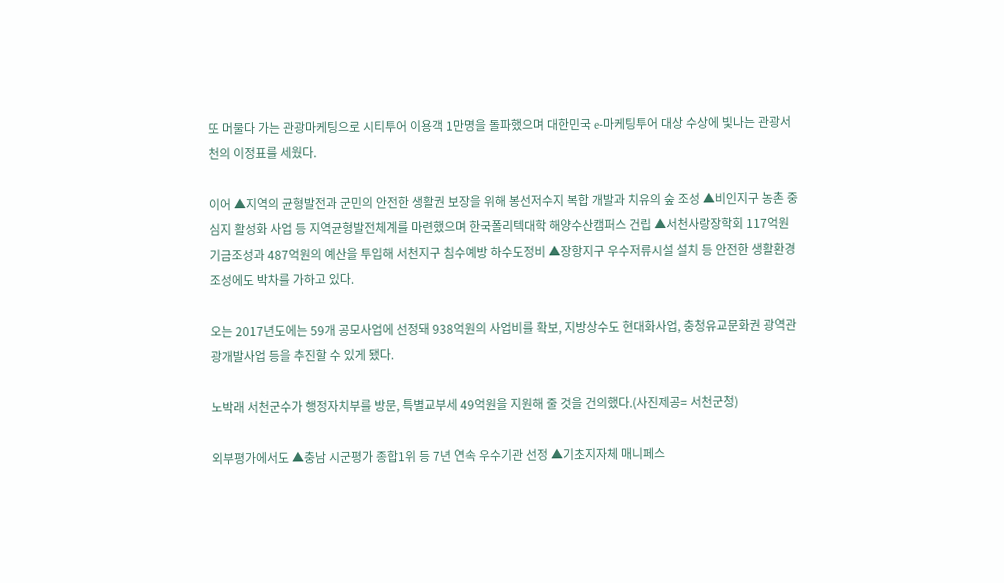또 머물다 가는 관광마케팅으로 시티투어 이용객 1만명을 돌파했으며 대한민국 e-마케팅투어 대상 수상에 빛나는 관광서천의 이정표를 세웠다.

이어 ▲지역의 균형발전과 군민의 안전한 생활권 보장을 위해 봉선저수지 복합 개발과 치유의 숲 조성 ▲비인지구 농촌 중심지 활성화 사업 등 지역균형발전체계를 마련했으며 한국폴리텍대학 해양수산캠퍼스 건립 ▲서천사랑장학회 117억원 기금조성과 487억원의 예산을 투입해 서천지구 침수예방 하수도정비 ▲장항지구 우수저류시설 설치 등 안전한 생활환경 조성에도 박차를 가하고 있다.

오는 2017년도에는 59개 공모사업에 선정돼 938억원의 사업비를 확보, 지방상수도 현대화사업, 충청유교문화권 광역관광개발사업 등을 추진할 수 있게 됐다.

노박래 서천군수가 행정자치부를 방문, 특별교부세 49억원을 지원해 줄 것을 건의했다.(사진제공= 서천군청)

외부평가에서도 ▲충남 시군평가 종합1위 등 7년 연속 우수기관 선정 ▲기초지자체 매니페스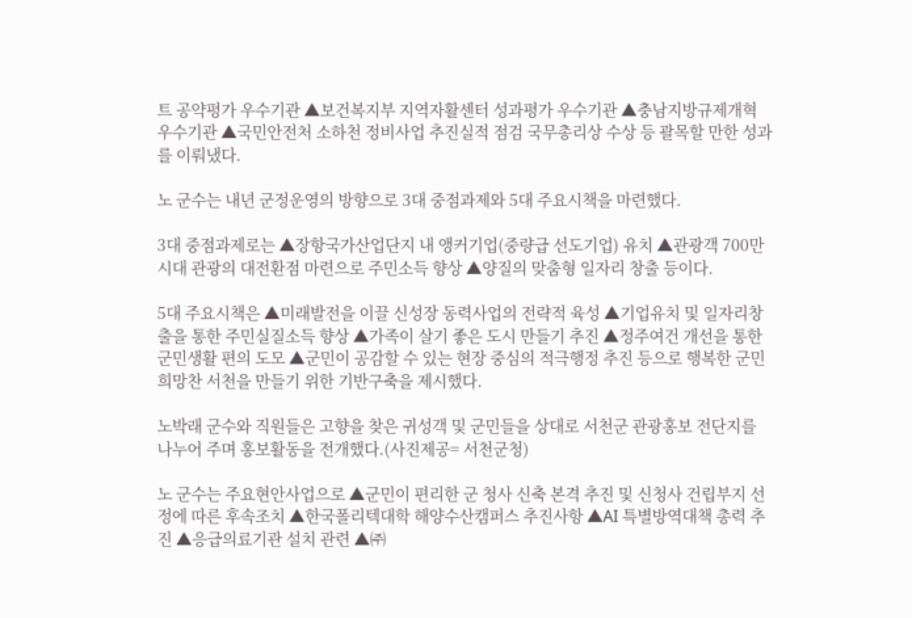트 공약평가 우수기관 ▲보건복지부 지역자활센터 성과평가 우수기관 ▲충남지방규제개혁 우수기관 ▲국민안전처 소하천 정비사업 추진실적 점검 국무총리상 수상 등 괄목할 만한 성과를 이뤄냈다.

노 군수는 내년 군정운영의 방향으로 3대 중점과제와 5대 주요시책을 마련했다.

3대 중점과제로는 ▲장항국가산업단지 내 앵커기업(중량급 선도기업) 유치 ▲관광객 700만 시대 관광의 대전환점 마련으로 주민소득 향상 ▲양질의 맞춤형 일자리 창출 등이다.

5대 주요시책은 ▲미래발전을 이끌 신성장 동력사업의 전략적 육성 ▲기업유치 및 일자리창출을 통한 주민실질소득 향상 ▲가족이 살기 좋은 도시 만들기 추진 ▲정주여건 개선을 통한 군민생활 편의 도모 ▲군민이 공감할 수 있는 현장 중심의 적극행정 추진 등으로 행복한 군민 희망찬 서천을 만들기 위한 기반구축을 제시했다.

노박래 군수와 직원들은 고향을 찾은 귀성객 및 군민들을 상대로 서천군 관광홍보 전단지를 나누어 주며 홍보활동을 전개했다.(사진제공= 서천군청)

노 군수는 주요현안사업으로 ▲군민이 편리한 군 청사 신축 본격 추진 및 신청사 건립부지 선정에 따른 후속조치 ▲한국폴리텍대학 해양수산캠퍼스 추진사항 ▲AI 특별방역대책 총력 추진 ▲응급의료기관 설치 관련 ▲㈜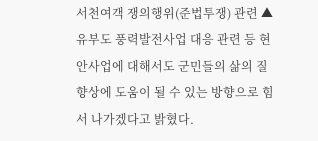서천여객 쟁의행위(준법투쟁) 관련 ▲유부도 풍력발전사업 대응 관련 등 현안사업에 대해서도 군민들의 삶의 질 향상에 도움이 될 수 있는 방향으로 힘서 나가겠다고 밝혔다.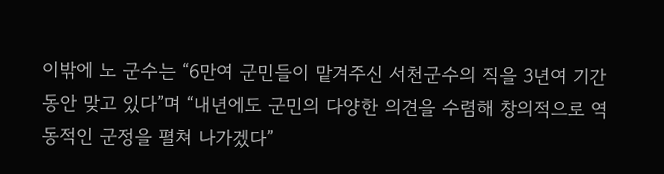이밖에 노 군수는 “6만여 군민들이 맡겨주신 서천군수의 직을 3년여 기간동안 맞고 있다”며 “내년에도 군민의 다양한 의견을 수렴해 창의적으로 역동적인 군정을 펼쳐 나가겠다”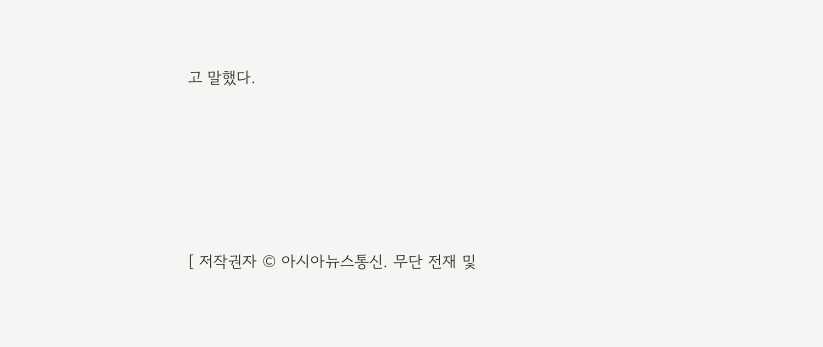고 말했다.





[ 저작권자 © 아시아뉴스통신. 무단 전재 및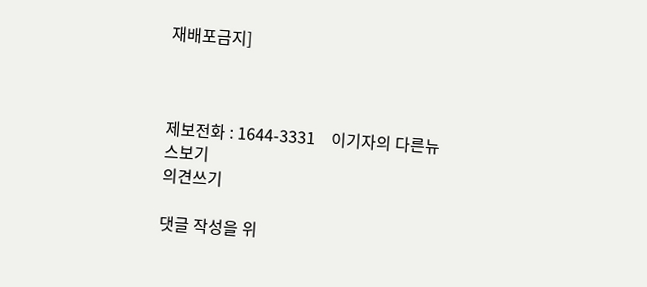재배포금지]



제보전화 : 1644-3331    이기자의 다른뉴스보기
의견쓰기

댓글 작성을 위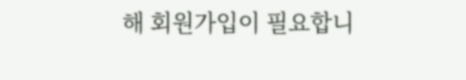해 회원가입이 필요합니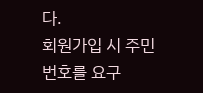다.
회원가입 시 주민번호를 요구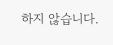하지 않습니다.